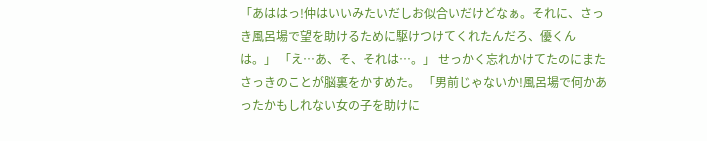「あははっ!仲はいいみたいだしお似合いだけどなぁ。それに、さっき風呂場で望を助けるために駆けつけてくれたんだろ、優くんは。」 「え…あ、そ、それは…。」 せっかく忘れかけてたのにまたさっきのことが脳裏をかすめた。 「男前じゃないか!風呂場で何かあったかもしれない女の子を助けに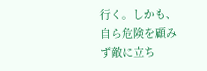行く。しかも、自ら危険を顧みず敵に立ち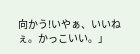向かう!いやぁ、いいねぇ。かっこいい。」